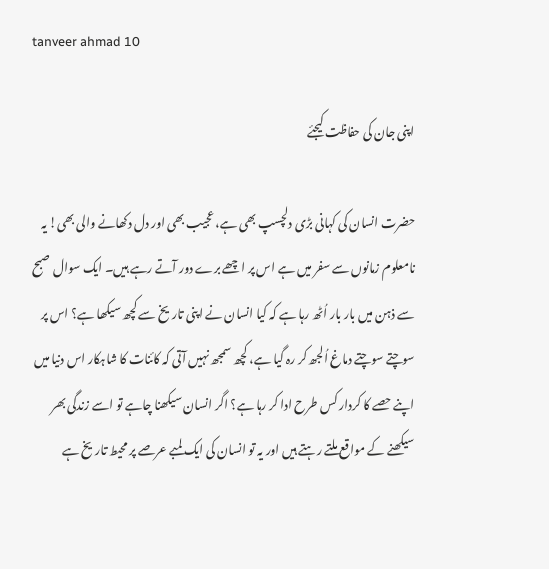tanveer ahmad 10

اپنی جان کی حفاظت کیجئے

حضرت انسان کی کہانی بڑی دلچسپ بھی ہے، عجیب بھی اور دل دکھانے والی بھی! یہ نامعلوم زمانوں سے سفر میں ہے اس پر اچھے برے دور آتے رہے ہیں۔ ایک سوال صبح سے ذہن میں بار بار اُٹھ رہا ہے کہ کیا انسان نے اپنی تاریخ سے کچھ سیکھا ہے؟ اس پر سوچتے سوچتے دماغ اُلجھ کر رہ گیا ہے، کچھ سمجھ نہیں آتی کہ کائنات کا شاہکار اس دنیا میں اپنے حصے کا کردار کس طرح ادا کر رہا ہے؟ اگر انسان سیکھنا چاہے تو اسے زندگی بھر سیکھنے کے مواقع ملتے رہتے ہیں اور یہ تو انسان کی ایک لمبے عرصے پر محیط تاریخ ہے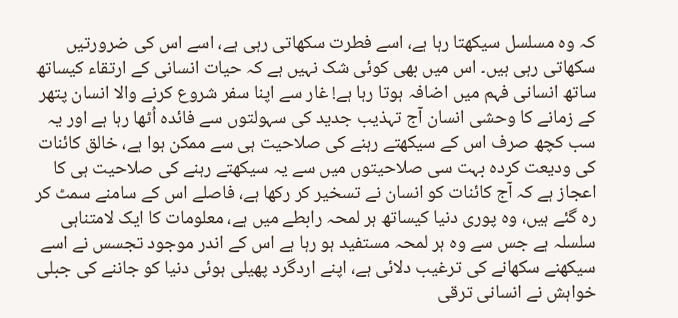کہ وہ مسلسل سیکھتا رہا ہے، اسے فطرت سکھاتی رہی ہے، اسے اس کی ضرورتیں سکھاتی رہی ہیں۔ اس میں بھی کوئی شک نہیں ہے کہ حیات انسانی کے ارتقاء کیساتھ ساتھ انسانی فہم میں اضافہ ہوتا رہا ہے! غار سے اپنا سفر شروع کرنے والا انسان پتھر کے زمانے کا وحشی انسان آج تہذیب جدید کی سہولتوں سے فائدہ اُٹھا رہا ہے اور یہ سب کچھ صرف اس کے سیکھتے رہنے کی صلاحیت ہی سے ممکن ہوا ہے، خالق کائنات کی ودیعت کردہ بہت سی صلاحیتوں میں سے یہ سیکھتے رہنے کی صلاحیت ہی کا اعجاز ہے کہ آج کائنات کو انسان نے تسخیر کر رکھا ہے، فاصلے اس کے سامنے سمٹ کر رہ گئے ہیں، وہ پوری دنیا کیساتھ ہر لمحہ رابطے میں ہے، معلومات کا ایک لامتناہی سلسلہ ہے جس سے وہ ہر لمحہ مستفید ہو رہا ہے اس کے اندر موجود تجسس نے اسے سیکھنے سکھانے کی ترغیب دلائی ہے، اپنے اردگرد پھیلی ہوئی دنیا کو جاننے کی جبلی خواہش نے انسانی ترقی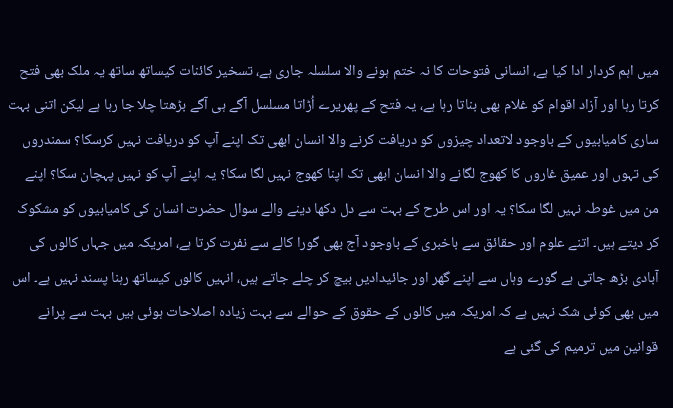میں اہم کردار ادا کیا ہے، انسانی فتوحات کا نہ ختم ہونے والا سلسلہ جاری ہے، تسخیر کائنات کیساتھ ساتھ یہ ملک بھی فتح کرتا رہا اور آزاد اقوام کو غلام بھی بناتا رہا ہے، یہ فتح کے پھریرے اُڑاتا مسلسل آگے ہی آگے بڑھتا چلا جا رہا ہے لیکن اتنی بہت ساری کامیابیوں کے باوجود لاتعداد چیزوں کو دریافت کرنے والا انسان ابھی تک اپنے آپ کو دریافت نہیں کرسکا؟ سمندروں کی تہوں اور عمیق غاروں کا کھوج لگانے والا انسان ابھی تک اپنا کھوج نہیں لگا سکا؟ یہ اپنے آپ کو نہیں پہچان سکا؟ اپنے من میں غوطہ نہیں لگا سکا؟ یہ اور اس طرح کے بہت سے دل دکھا دینے والے سوال حضرت انسان کی کامیابیوں کو مشکوک کر دیتے ہیں۔ اتنے علوم اور حقائق سے باخبری کے باوجود آج بھی گورا کالے سے نفرت کرتا ہے، امریکہ میں جہاں کالوں کی آبادی بڑھ جاتی ہے گورے وہاں سے اپنے گھر اور جائیدادیں بیچ کر چلے جاتے ہیں، انہیں کالوں کیساتھ رہنا پسند نہیں ہے۔ اس میں بھی کوئی شک نہیں ہے کہ امریکہ میں کالوں کے حقوق کے حوالے سے بہت زیادہ اصلاحات ہوئی ہیں بہت سے پرانے قوانین میں ترمیم کی گئی ہے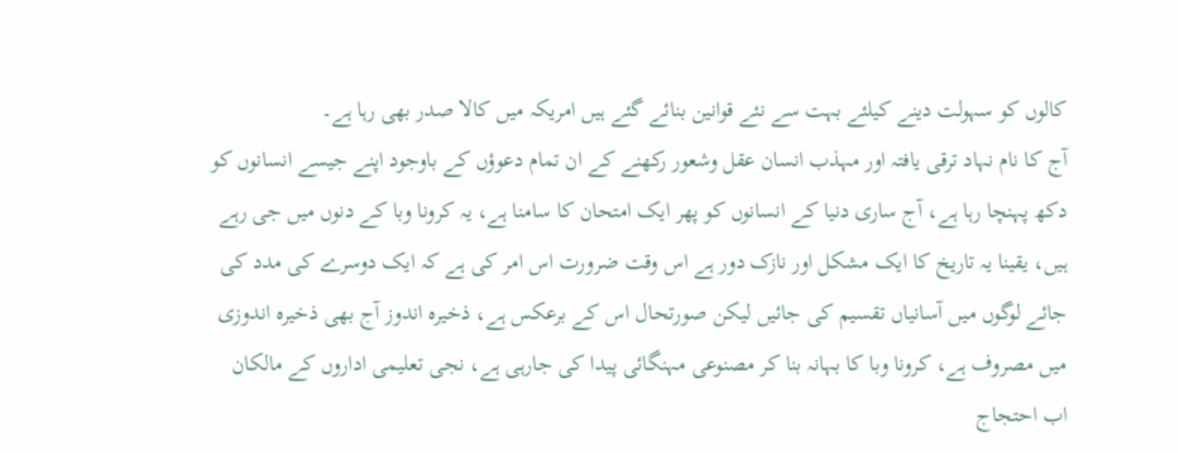کالوں کو سہولت دینے کیلئے بہت سے نئے قوانین بنائے گئے ہیں امریکہ میں کالا صدر بھی رہا ہے۔
آج کا نام نہاد ترقی یافتہ اور مہذب انسان عقل وشعور رکھنے کے ان تمام دعوؤں کے باوجود اپنے جیسے انسانوں کو دکھ پہنچا رہا ہے، آج ساری دنیا کے انسانوں کو پھر ایک امتحان کا سامنا ہے، یہ کرونا وبا کے دنوں میں جی رہے ہیں، یقینا یہ تاریخ کا ایک مشکل اور نازک دور ہے اس وقت ضرورت اس امر کی ہے کہ ایک دوسرے کی مدد کی جائے لوگوں میں آسانیاں تقسیم کی جائیں لیکن صورتحال اس کے برعکس ہے، ذخیرہ اندوز آج بھی ذخیرہ اندوزی میں مصروف ہے، کرونا وبا کا بہانہ بنا کر مصنوعی مہنگائی پیدا کی جارہی ہے، نجی تعلیمی اداروں کے مالکان اب احتجاج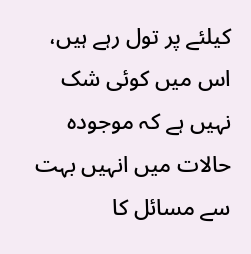کیلئے پر تول رہے ہیں، اس میں کوئی شک نہیں ہے کہ موجودہ حالات میں انہیں بہت سے مسائل کا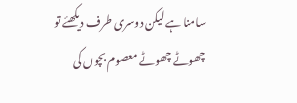سامنا ہے لیکن دوسری طرف دیکھئے تو چھوٹے چھوٹے معصوم بچوں کی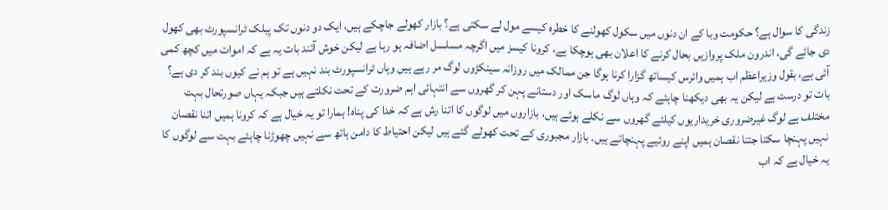زندگی کا سوال ہے؟ حکومت وبا کے ان دنوں میں سکول کھولنے کا خطرہ کیسے مول لے سکتی ہے؟ بازار کھولے جاچکے ہیں، ایک دو دنوں تک پبلک ٹرانسپورٹ بھی کھول دی جائے گی، اندرون ملک پروازیں بحال کرنے کا اعلان بھی ہوچکا ہے، کرونا کیسز میں اگرچہ مسلسل اضافہ ہو رہا ہے لیکن خوش آئند بات یہ ہے کہ اموات میں کچھ کمی آئی ہے، بقول وزیراعظم اب ہمیں وائرس کیساتھ گزارا کرنا ہوگا جن ممالک میں روزانہ سینکڑوں لوگ مر رہے ہیں وہاں ٹرانسپورٹ بند نہیں ہے تو ہم نے کیوں بند کر دی ہے؟ بات تو درست ہے لیکن یہ بھی دیکھنا چاہئے کہ وہاں لوگ ماسک اور دستانے پہن کر گھروں سے انتہائی اہم ضرورت کے تحت نکلتے ہیں جبکہ یہاں صورتحال بہت مختلف ہے لوگ غیرضروری خریداریوں کیلئے گھروں سے نکلے ہوئے ہیں، بازاروں میں لوگوں کا اتنا رش ہے کہ خدا کی پناہ! ہمارا تو یہ خیال ہے کہ کرونا ہمیں اتنا نقصان نہیں پہنچا سکتا جتنا نقصان ہمیں اپنے روئیے پہنچاتے ہیں۔ بازار مجبوری کے تحت کھولے گئے ہیں لیکن احتیاط کا دامن ہاتھ سے نہیں چھوڑنا چاہئے بہت سے لوگوں کا یہ خیال ہے کہ اب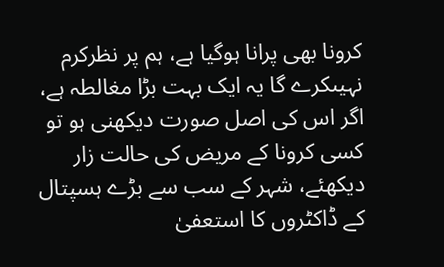کرونا بھی پرانا ہوگیا ہے، ہم پر نظرکرم نہیںکرے گا یہ ایک بہت بڑا مغالطہ ہے، اگر اس کی اصل صورت دیکھنی ہو تو کسی کرونا کے مریض کی حالت زار دیکھئے، شہر کے سب سے بڑے ہسپتال کے ڈاکٹروں کا استعفیٰ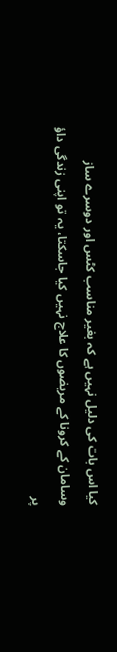کیا اس بات کی دلیل نہیں ہے کہ بغیر مناسب کٹس اور دوسرے ساز وسامان کے کرونا کے مریضوں کا علاج نہیں کیا جاسکتا، یہ تو اپنی زندگی داؤ پر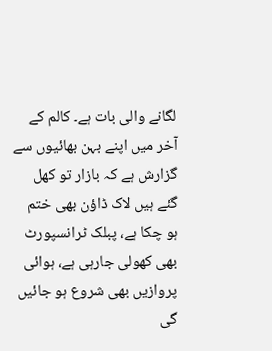لگانے والی بات ہے۔ کالم کے آخر میں اپنے بہن بھائیوں سے گزارش ہے کہ بازار تو کھل گئے ہیں لاک ڈاؤن بھی ختم ہو چکا ہے، پبلک ٹرانسپورٹ بھی کھولی جارہی ہے، ہوائی پروازیں بھی شروع ہو جائیں گی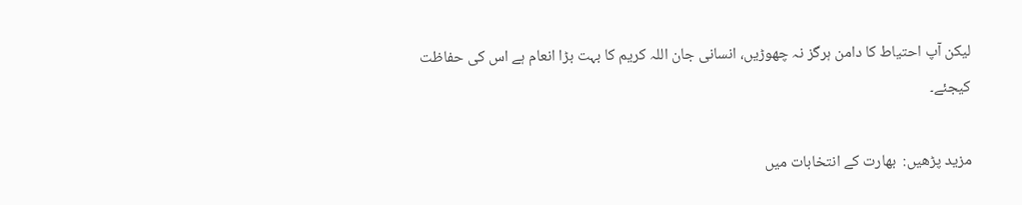لیکن آپ احتیاط کا دامن ہرگز نہ چھوڑیں، انسانی جان اللہ کریم کا بہت بڑا انعام ہے اس کی حفاظت کیجئے۔

مزید پڑھیں:  بھارت کے انتخابات میں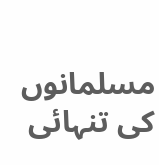مسلمانوں کی تنہائی